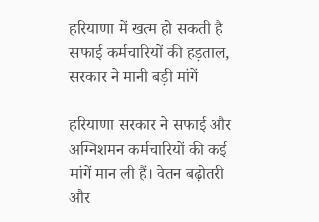हरियाणा में खत्म हो सकती है सफाई कर्मचारियों की हड़ताल, सरकार ने मानी बड़ी मांगें

हरियाणा सरकार ने सफाई और अग्निशमन कर्मचारियों की कई मांगें मान ली हैं। वेतन बढ़ोतरी और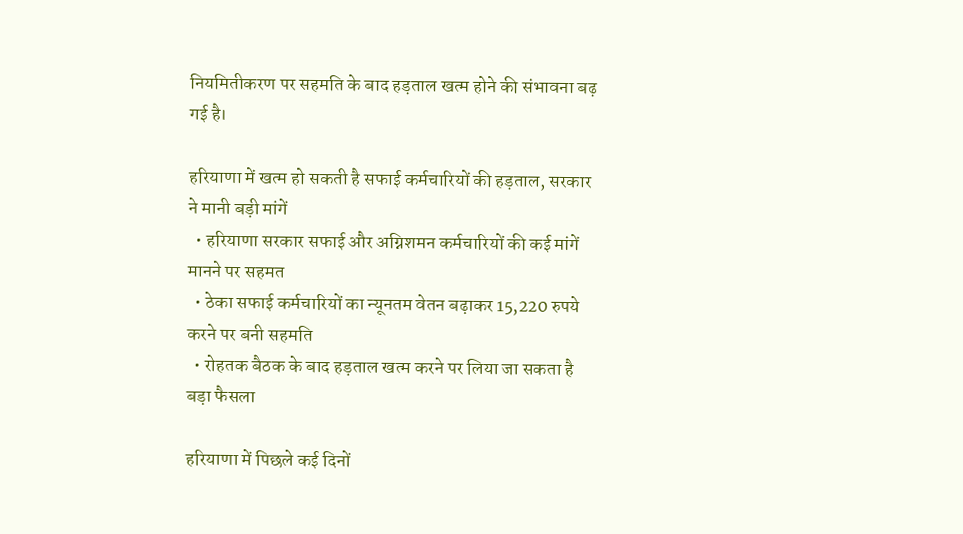नियमितीकरण पर सहमति के बाद हड़ताल खत्म होने की संभावना बढ़ गई है।

हरियाणा में खत्म हो सकती है सफाई कर्मचारियों की हड़ताल, सरकार ने मानी बड़ी मांगें
  • हरियाणा सरकार सफाई और अग्निशमन कर्मचारियों की कई मांगें मानने पर सहमत
  • ठेका सफाई कर्मचारियों का न्यूनतम वेतन बढ़ाकर 15,220 रुपये करने पर बनी सहमति
  • रोहतक बैठक के बाद हड़ताल खत्म करने पर लिया जा सकता है बड़ा फैसला

हरियाणा में पिछले कई दिनों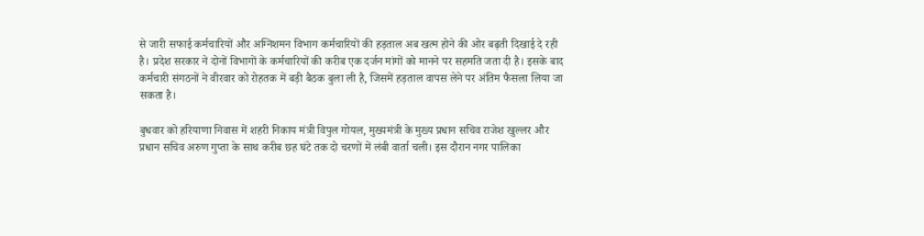से जारी सफाई कर्मचारियों और अग्निशमन विभाग कर्मचारियों की हड़ताल अब खत्म होने की ओर बढ़ती दिखाई दे रही है। प्रदेश सरकार ने दोनों विभागों के कर्मचारियों की करीब एक दर्जन मांगों को मानने पर सहमति जता दी है। इसके बाद कर्मचारी संगठनों ने वीरवार को रोहतक में बड़ी बैठक बुला ली है, जिसमें हड़ताल वापस लेने पर अंतिम फैसला लिया जा सकता है।

बुधवार को हरियाणा निवास में शहरी निकाय मंत्री विपुल गोयल, मुख्यमंत्री के मुख्य प्रधान सचिव राजेश खुल्लर और प्रधान सचिव अरुण गुप्ता के साथ करीब छह घंटे तक दो चरणों में लंबी वार्ता चली। इस दौरान नगर पालिका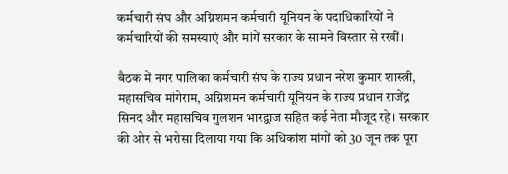कर्मचारी संघ और अग्निशमन कर्मचारी यूनियन के पदाधिकारियों ने कर्मचारियों की समस्याएं और मांगें सरकार के सामने विस्तार से रखीं।

बैठक में नगर पालिका कर्मचारी संघ के राज्य प्रधान नरेश कुमार शास्त्री, महासचिव मांगेराम, अग्निशमन कर्मचारी यूनियन के राज्य प्रधान राजेंद्र सिनद और महासचिव गुलशन भारद्वाज सहित कई नेता मौजूद रहे। सरकार की ओर से भरोसा दिलाया गया कि अधिकांश मांगों को 30 जून तक पूरा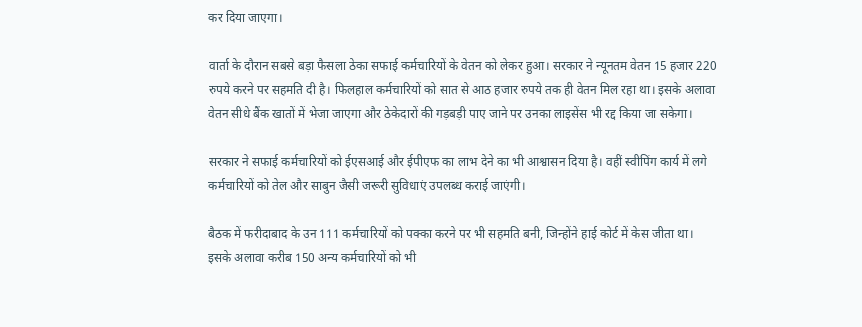कर दिया जाएगा।

वार्ता के दौरान सबसे बड़ा फैसला ठेका सफाई कर्मचारियों के वेतन को लेकर हुआ। सरकार ने न्यूनतम वेतन 15 हजार 220 रुपये करने पर सहमति दी है। फिलहाल कर्मचारियों को सात से आठ हजार रुपये तक ही वेतन मिल रहा था। इसके अलावा वेतन सीधे बैंक खातों में भेजा जाएगा और ठेकेदारों की गड़बड़ी पाए जाने पर उनका लाइसेंस भी रद्द किया जा सकेगा।

सरकार ने सफाई कर्मचारियों को ईएसआई और ईपीएफ का लाभ देने का भी आश्वासन दिया है। वहीं स्वीपिंग कार्य में लगे कर्मचारियों को तेल और साबुन जैसी जरूरी सुविधाएं उपलब्ध कराई जाएंगी।

बैठक में फरीदाबाद के उन 111 कर्मचारियों को पक्का करने पर भी सहमति बनी, जिन्होंने हाई कोर्ट में केस जीता था। इसके अलावा करीब 150 अन्य कर्मचारियों को भी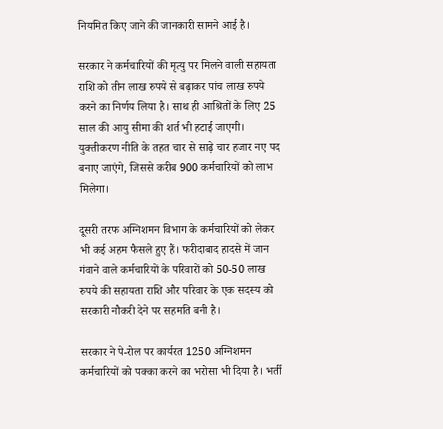नियमित किए जाने की जानकारी सामने आई है।

सरकार ने कर्मचारियों की मृत्यु पर मिलने वाली सहायता राशि को तीन लाख रुपये से बढ़ाकर पांच लाख रुपये करने का निर्णय लिया है। साथ ही आश्रितों के लिए 25 साल की आयु सीमा की शर्त भी हटाई जाएगी। युक्तीकरण नीति के तहत चार से साढ़े चार हजार नए पद बनाए जाएंगे, जिससे करीब 900 कर्मचारियों को लाभ मिलेगा।

दूसरी तरफ अग्निशमन विभाग के कर्मचारियों को लेकर भी कई अहम फैसले हुए हैं। फरीदाबाद हादसे में जान गंवाने वाले कर्मचारियों के परिवारों को 50-50 लाख रुपये की सहायता राशि और परिवार के एक सदस्य को सरकारी नौकरी देने पर सहमति बनी है।

सरकार ने पे-रोल पर कार्यरत 1250 अग्निशमन कर्मचारियों को पक्का करने का भरोसा भी दिया है। भर्ती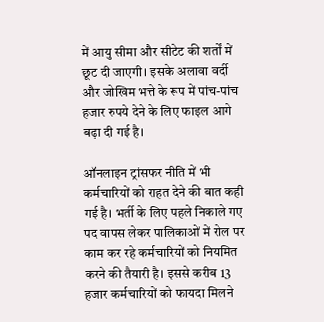में आयु सीमा और सीटेट की शर्तों में छूट दी जाएगी। इसके अलावा वर्दी और जोखिम भत्ते के रूप में पांच-पांच हजार रुपये देने के लिए फाइल आगे बढ़ा दी गई है।

ऑनलाइन ट्रांसफर नीति में भी कर्मचारियों को राहत देने की बात कही गई है। भर्ती के लिए पहले निकाले गए पद वापस लेकर पालिकाओं में रोल पर काम कर रहे कर्मचारियों को नियमित करने की तैयारी है। इससे करीब 13 हजार कर्मचारियों को फायदा मिलने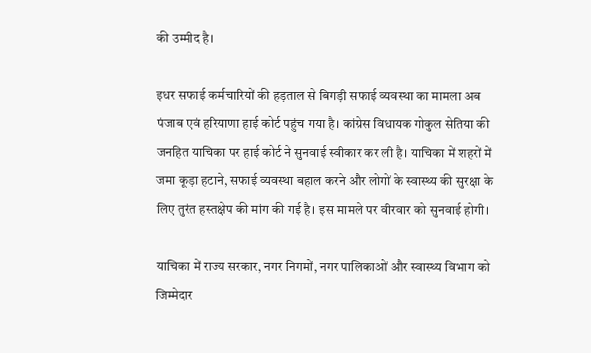की उम्मीद है।

इधर सफाई कर्मचारियों की हड़ताल से बिगड़ी सफाई व्यवस्था का मामला अब पंजाब एवं हरियाणा हाई कोर्ट पहुंच गया है। कांग्रेस विधायक गोकुल सेतिया की जनहित याचिका पर हाई कोर्ट ने सुनवाई स्वीकार कर ली है। याचिका में शहरों में जमा कूड़ा हटाने, सफाई व्यवस्था बहाल करने और लोगों के स्वास्थ्य की सुरक्षा के लिए तुरंत हस्तक्षेप की मांग की गई है। इस मामले पर वीरवार को सुनवाई होगी।

याचिका में राज्य सरकार, नगर निगमों, नगर पालिकाओं और स्वास्थ्य विभाग को जिम्मेदार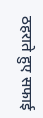ठहराते हुए सफाई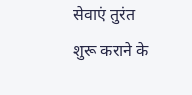सेवाएं तुरंत शुरू कराने के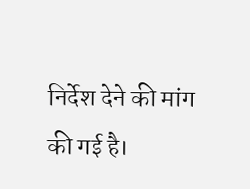निर्देश देने की मांग की गई है।